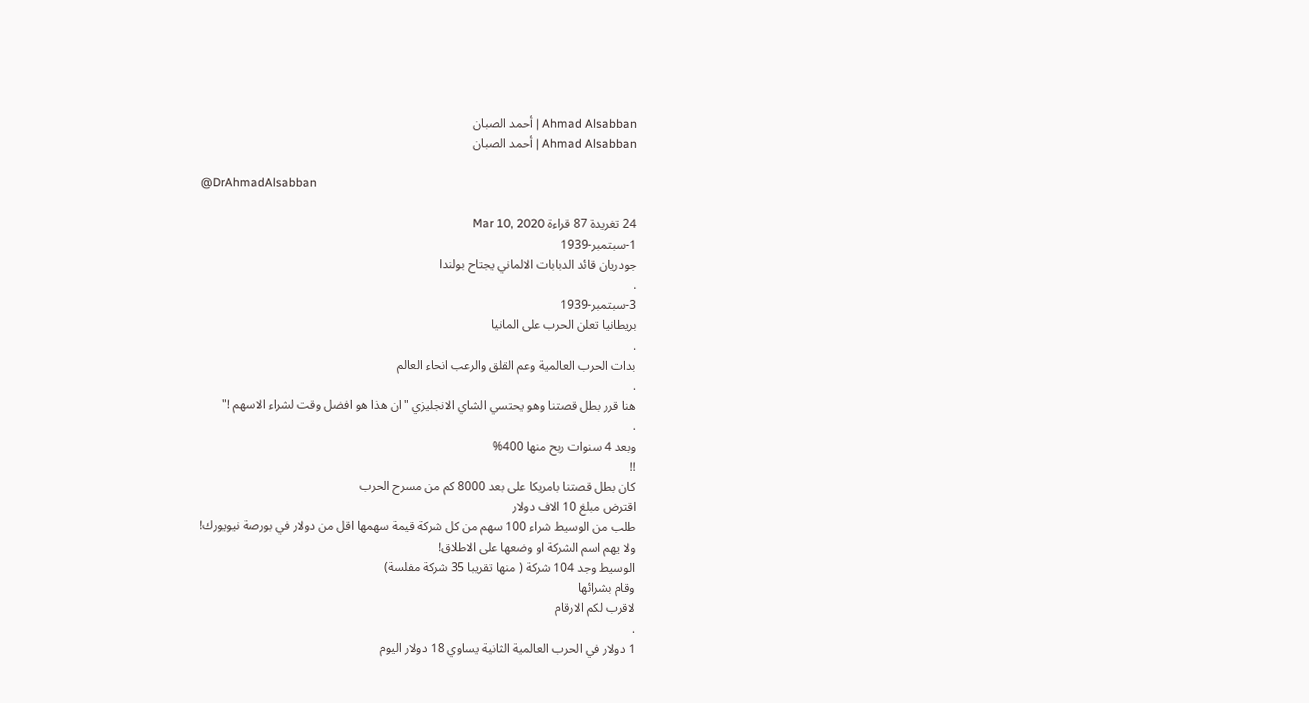Ahmad Alsabban | أحمد الصبان
Ahmad Alsabban | أحمد الصبان

@DrAhmadAlsabban

24 تغريدة 87 قراءة Mar 10, 2020
1-سبتمبر-1939
جودريان قائد الدبابات الالماني يجتاح بولندا
.
3-سبتمبر-1939
بريطانيا تعلن الحرب على المانيا
.
بدات الحرب العالمية وعم القلق والرعب انحاء العالم
.
هنا قرر بطل قصتنا وهو يحتسي الشاي الانجليزي "ان هذا هو افضل وقت لشراء الاسهم !"
.
وبعد 4 سنوات ربح منها 400%
!!
كان بطل قصتنا بامريكا على بعد 8000 كم من مسرح الحرب
اقترض مبلغ 10 الاف دولار
طلب من الوسيط شراء 100 سهم من كل شركة قيمة سهمها اقل من دولار في بورصة نيويورك!
ولا يهم اسم الشركة او وضعها على الاطلاق!
الوسيط وجد 104 شركة ( منها تقريبا 35 شركة مفلسة)
وقام بشرائها
لاقرب لكم الارقام
.
1 دولار في الحرب العالمية الثانية يساوي 18 دولار اليوم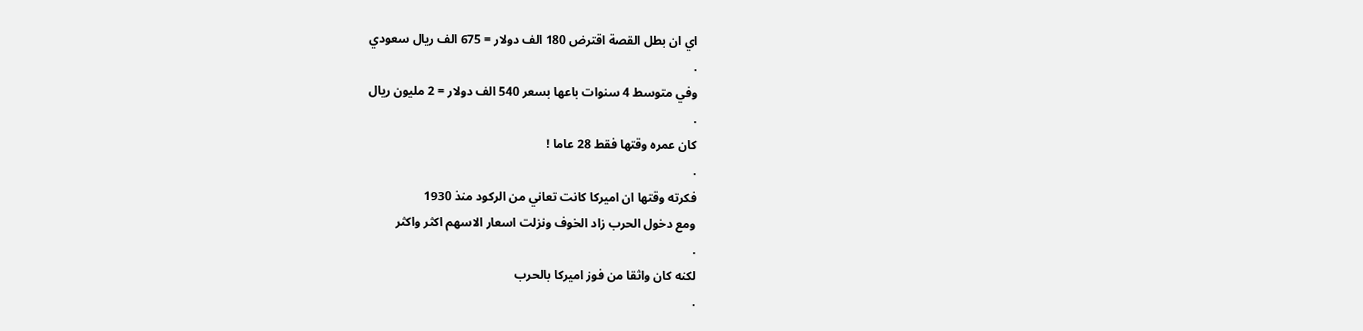اي ان بطل القصة اقترض 180 الف دولار = 675 الف ريال سعودي
.
وفي متوسط 4 سنوات باعها بسعر 540 الف دولار = 2 مليون ريال
.
كان عمره وقتها فقط 28 عاما !
.
فكرته وقتها ان اميركا كانت تعاني من الركود منذ 1930
ومع دخول الحرب زاد الخوف ونزلت اسعار الاسهم اكثر واكثر
.
لكنه كان واثقا من فوز اميركا بالحرب
.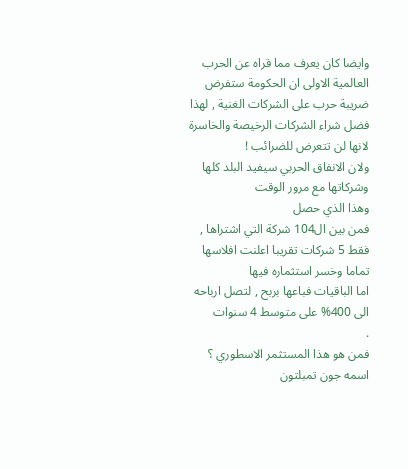وايضا كان يعرف مما قراه عن الحرب العالمية الاولى ان الحكومة ستفرض ضريبة حرب على الشركات الغنية , لهذا فضل شراء الشركات الرخيصة والخاسرة لانها لن تتعرض للضرائب !
ولان الانفاق الحربي سيفيد البلد كلها وشركاتها مع مرور الوقت
وهذا الذي حصل
فمن بين ال104 شركة التي اشتراها , فقط 5 شركات تقريبا اعلنت افلاسها تماما وخسر استثماره فيها
اما الباقيات فباعها بربح , لتصل ارباحه الى 400% على متوسط 4 سنوات
.
فمن هو هذا المستثمر الاسطوري ؟
اسمه جون تمبلتون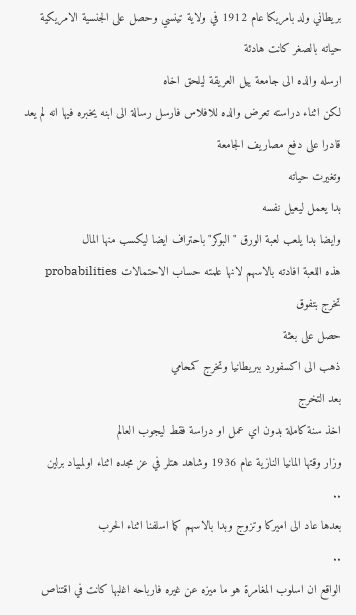بريطاني ولد بامريكا عام 1912 في ولاية تينسي وحصل على الجنسية الامريكية
حياته بالصغر كانت هادئة
ارسله والده الى جامعة ييل العريقة ليلحق اخاه
لكن اثناء دراسته تعرض والده للافلاس فارسل رسالة الى ابنه يخبره فيها انه لم يعد قادرا على دفع مصاريف الجامعة
وتغيرت حياته
بدا يعمل ليعيل نفسه
وايضا بدا يلعب لعبة الورق "البوكر" باحتراف ايضا ليكسب منها المال
هذه اللعبة افادته بالاسهم لانها علمته حساب الاحتمالات probabilities
تخرج بتفوق
حصل على بعثة
ذهب الى اكسفورد ببريطانيا وتخرج كمحامي
بعد التخرج
اخذ سنة كاملة بدون اي عمل او دراسة فقط ليجوب العالم
وزار وقتها المانيا النازية عام 1936 وشاهد هتلر في عز مجده اثناء اولمبياد برلين
..
بعدها عاد الى اميركا وتزوج وبدا بالاسهم كما اسلفنا اثناء الحرب
..
الواقع ان اسلوب المغامرة هو ما ميزه عن غيره فارباحه اغلبها كانت في اقتناص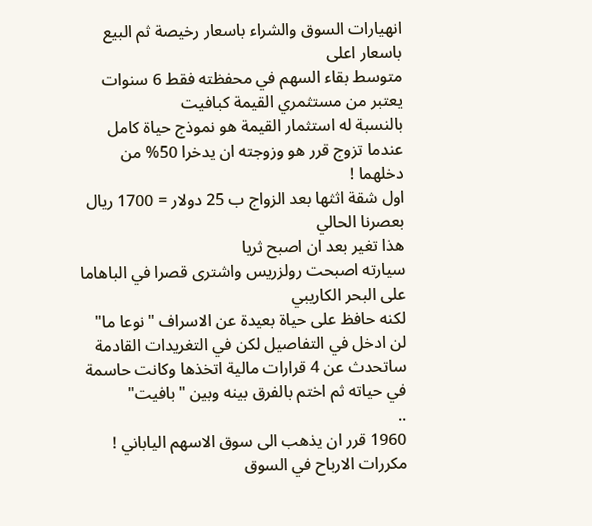انهيارات السوق والشراء باسعار رخيصة ثم البيع باسعار اعلى
متوسط بقاء السهم في محفظته فقط 6 سنوات
يعتبر من مستثمري القيمة كبافيت
بالنسبة له استثمار القيمة هو نموذج حياة كامل
عندما تزوج قرر هو وزوجته ان يدخرا 50% من دخلهما !
اول شقة اثثها بعد الزواج ب 25 دولار = 1700 ريال بعصرنا الحالي
هذا تغير بعد ان اصبح ثريا
سيارته اصبحت رولزريس واشترى قصرا في الباهاما على البحر الكاريبي
لكنه حافظ على حياة بعيدة عن الاسراف "نوعا ما"
لن ادخل في التفاصيل لكن في التغريدات القادمة ساتحدث عن 4 قرارات مالية اتخذها وكانت حاسمة في حياته ثم اختم بالفرق بينه وبين "بافيت"
..
1960 قرر ان يذهب الى سوق الاسهم الياباني !
مكررات الارباح في السوق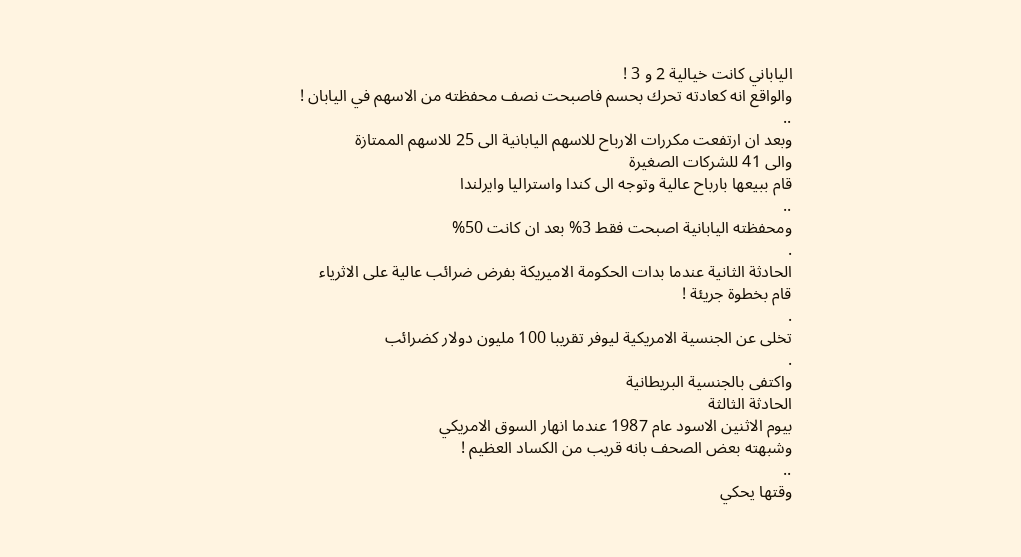الياباني كانت خيالية 2 و 3 !
والواقع انه كعادته تحرك بحسم فاصبحت نصف محفظته من الاسهم في اليابان !
..
وبعد ان ارتفعت مكررات الارباح للاسهم اليابانية الى 25 للاسهم الممتازة
والى 41 للشركات الصغيرة
قام ببيعها بارباح عالية وتوجه الى كندا واستراليا وايرلندا
..
ومحفظته اليابانية اصبحت فقط 3% بعد ان كانت 50%
.
الحادثة الثانية عندما بدات الحكومة الاميريكة بفرض ضرائب عالية على الاثرياء
قام بخطوة جريئة !
.
تخلى عن الجنسية الامريكية ليوفر تقريبا 100 مليون دولار كضرائب
.
واكتفى بالجنسية البريطانية
الحادثة الثالثة
بيوم الاثنين الاسود عام 1987 عندما انهار السوق الامريكي
وشبهته بعض الصحف بانه قريب من الكساد العظيم !
..
وقتها يحكي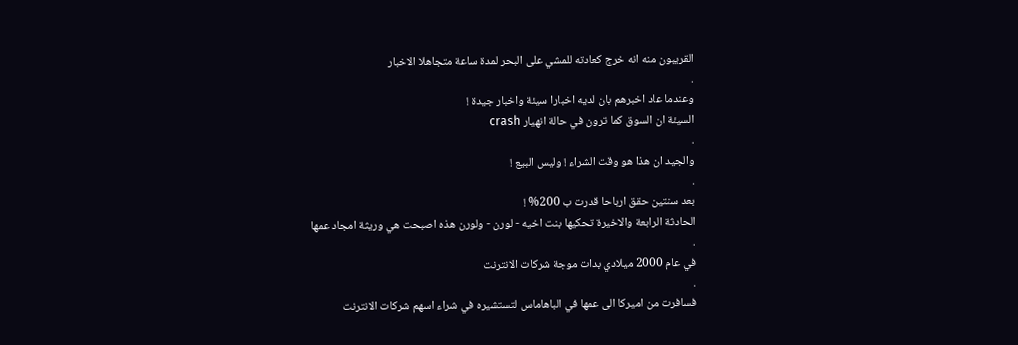القريبون منه انه خرج كعادته للمشي على البحر لمدة ساعة متجاهلا الاخبار
.
وعندما عاد اخبرهم بان لديه اخبارا سيئة واخبار جيدة !
السيئة ان السوق كما ترون في حالة انهيار crash
.
والجيد ان هذا هو وقت الشراء ! وليس البيع !
.
بعد سنتين حقق ارباحا قدرت ب 200% !
الحادثة الرابعة والاخيرة تحكيها بنت اخيه - لورن - ولورن هذه اصبحت هي وريثة امجاد عمها
.
في عام 2000 ميلادي بدات موجة شركات الانترنت
.
فسافرت من اميركا الى عمها في الباهاماس لتستشيره في شراء اسهم شركات الانترنت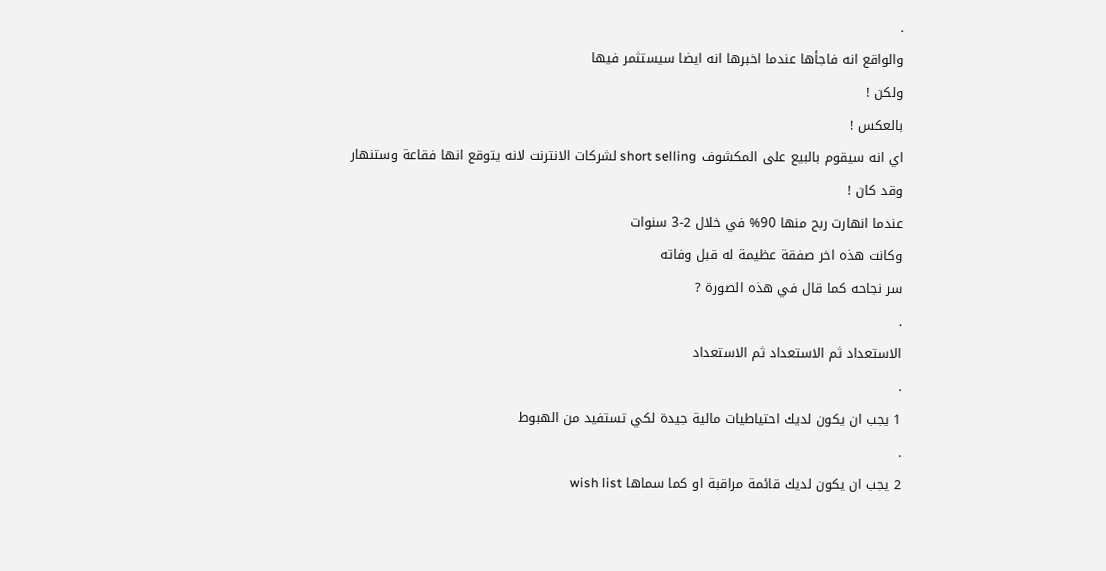.
والواقع انه فاجأها عندما اخبرها انه ايضا سيستثمر فيها
ولكن !
بالعكس !
اي انه سيقوم بالبيع على المكشوف short selling لشركات الانترنت لانه يتوقع انها فقاعة وستنهار
وقد كان !
عندما انهارت ربح منها 90% في خلال 2-3 سنوات
وكانت هذه اخر صفقة عظيمة له قبل وفاته
سر نجاحه كما قال في هذه الصورة ?
.
الاستعداد ثم الاستعداد ثم الاستعداد
.
1 يجب ان يكون لديك احتياطيات مالية جيدة لكي تستفيد من الهبوط
.
2 يجب ان يكون لديك قائمة مراقبة او كما سماها wish list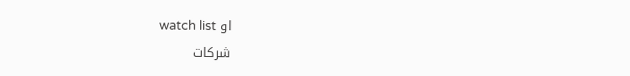او watch list
شركات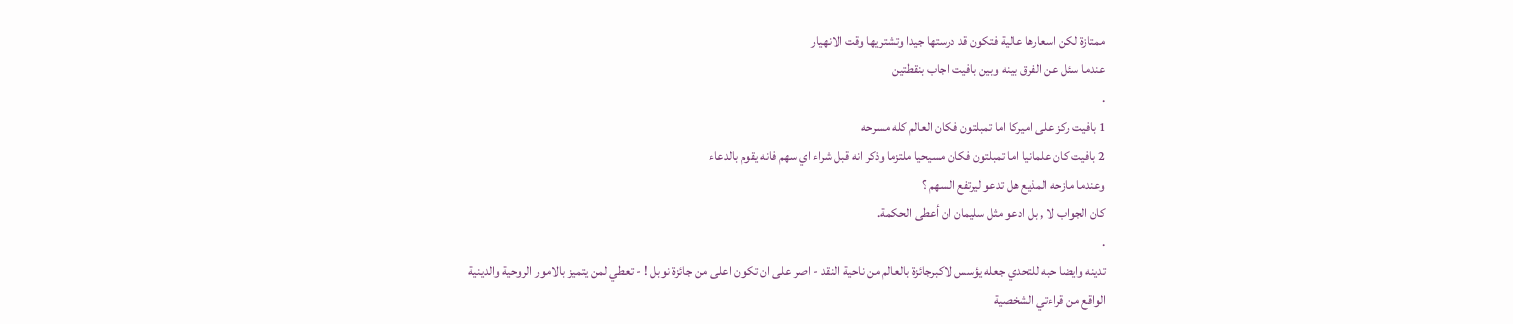ممتازة لكن اسعارها عالية فتكون قد درستها جيدا وتشتريها وقت الانهيار
عندما سئل عن الفرق بينه وبين بافيت اجاب بنقطتين
.
1 بافيت ركز على اميركا اما تمبلتون فكان العالم كله مسرحه
2 بافيت كان علمانيا اما تمبلتون فكان مسيحيا ملتزما وذكر انه قبل شراء اي سهم فانه يقوم بالدعاء
وعندما مازحه المذيع هل تدعو ليرتفع السهم ؟
كان الجواب لا , بل ادعو مثل سليمان ان أعطى الحكمة.
.
تدينه وايضا حبه للتحدي جعله يؤسس لاكبرجائزة بالعالم من ناحية النقد - اصر على ان تكون اعلى من جائزة نوبل ! - تعطي لمن يتميز بالامور الروحية والدينية
الواقع من قراءتي الشخصية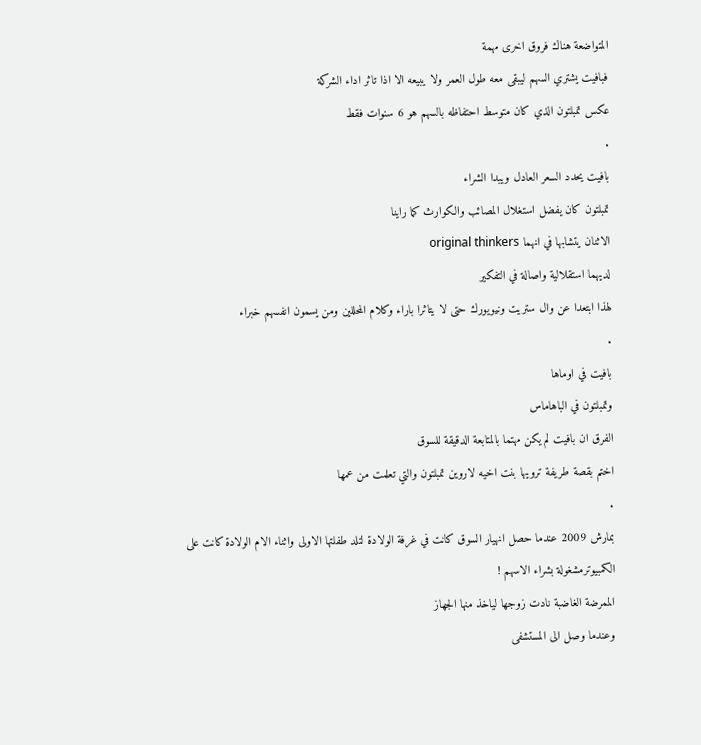المتواضعة هناك فروق اخرى مهمة
فبافيت يشتري السهم ليبقى معه طول العمر ولا يبيعه الا اذا تاثر اداء الشركة
عكس تمبلتون الذي كان متوسط احتفاظه بالسهم هو 6 سنوات فقط
.
بافيت يحدد السعر العادل ويبدا الشراء
تمبلتون كان يفضل استغلال المصائب والكوارث كما راينا
الاثنان يتشابها في انهما original thinkers
لديهما استقلالية واصالة في التفكير
لهذا ابتعدا عن وال ستريت ونيويورك حتى لا يتاثرا باراء وكلام المحللين ومن يسمون انفسهم خبراء
.
بافيت في اوماها
وتمبلتون في الباهاماس
الفرق ان بافيت لم يكن مهتما بالمتابعة الدقيقة للسوق
اختم بقصة طريفة ترويها بنت اخيه لاروين تمبلتون والتي تعلمت من عمها
.
بمارش 2009 عندما حصل انهيار السوق كانت في غرفة الولادة لتلد طفلتها الاولى واثناء الام الولادة كانت على الكمبيوترمشغولة بشراء الاسهم !
الممرضة الغاضبة نادت زوجها لياخذ منها الجهاز
وعندما وصل الى المستشفى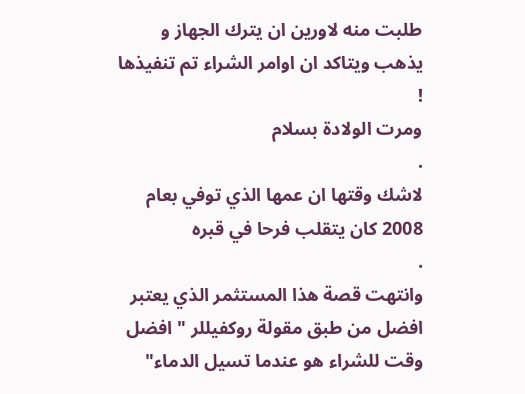طلبت منه لاورين ان يترك الجهاز و يذهب ويتاكد ان اوامر الشراء تم تنفيذها !
ومرت الولادة بسلام
.
لاشك وقتها ان عمها الذي توفي بعام 2008 كان يتقلب فرحا في قبره
.
وانتهت قصة هذا المستثمر الذي يعتبر افضل من طبق مقولة روكفيللر " افضل وقت للشراء هو عندما تسيل الدماء"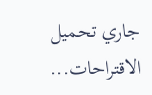جاري تحميل الاقتراحات...